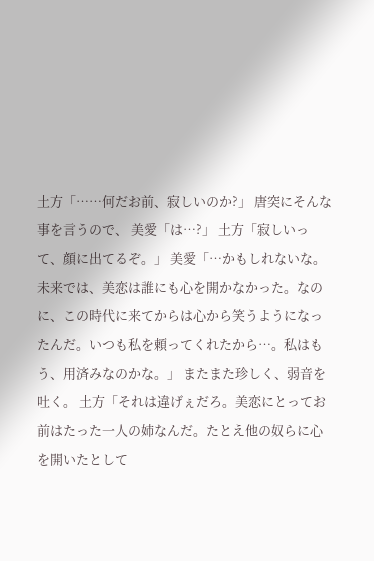土方「……何だお前、寂しいのか?」 唐突にそんな事を言うので、 美愛「は…?」 土方「寂しいって、顔に出てるぞ。」 美愛「…かもしれないな。未来では、美恋は誰にも心を開かなかった。なのに、この時代に来てからは心から笑うようになったんだ。いつも私を頼ってくれたから…。私はもう、用済みなのかな。」 またまた珍しく、弱音を吐く。 土方「それは違げぇだろ。美恋にとってお前はたった一人の姉なんだ。たとえ他の奴らに心を開いたとして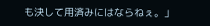も決して用済みにはならねぇ。」